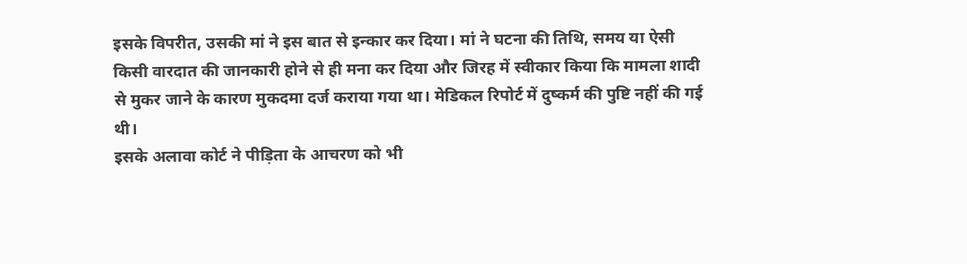इसके विपरीत, उसकी मां ने इस बात से इन्कार कर दिया। मां ने घटना की तिथि, समय या ऐसी किसी वारदात की जानकारी होने से ही मना कर दिया और जिरह में स्वीकार किया कि मामला शादी से मुकर जाने के कारण मुकदमा दर्ज कराया गया था। मेडिकल रिपोर्ट में दुष्कर्म की पुष्टि नहीं की गई थी।
इसके अलावा कोर्ट ने पीड़िता के आचरण को भी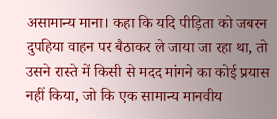असामान्य माना। कहा कि यदि पीड़िता को जबरन दुपहिया वाहन पर बैठाकर ले जाया जा रहा था, तो उसने रास्ते में किसी से मदद मांगने का कोई प्रयास नहीं किया, जो कि एक सामान्य मानवीय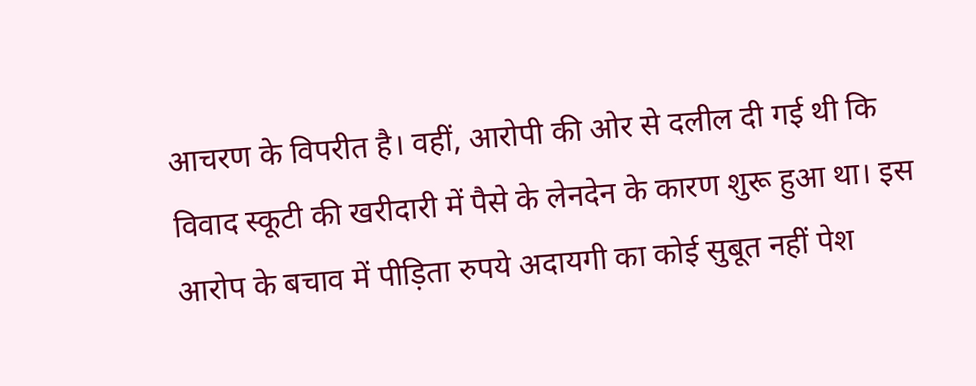आचरण के विपरीत है। वहीं, आरोपी की ओर से दलील दी गई थी कि विवाद स्कूटी की खरीदारी में पैसे के लेनदेन के कारण शुरू हुआ था। इस आरोप के बचाव में पीड़िता रुपये अदायगी का कोई सुबूत नहीं पेश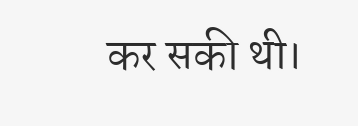कर सकी थी।